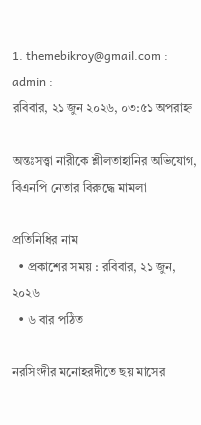1. themebikroy@gmail.com : admin :
রবিবার, ২১ জুন ২০২৬, ০৩:৫১ অপরাহ্ন

অন্তঃসত্ত্বা নারীকে শ্লীলতাহানির অভিযোগ, বিএনপি নেতার বিরুদ্ধে মামলা

প্রতিনিধির নাম
  • প্রকাশের সময় : রবিবার, ২১ জুন, ২০২৬
  • ৬ বার পঠিত

নরসিংদীর মনোহরদীতে ছয় মাসের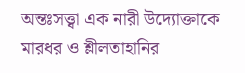অন্তঃসত্ত্বা এক নারী উদ্যোক্তাকে মারধর ও শ্লীলতাহানির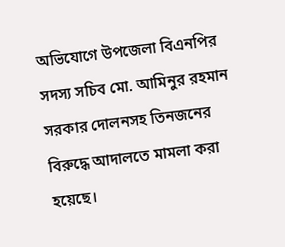অভিযোগে উপজেলা বিএনপির সদস্য সচিব মো. আমিনুর রহমান সরকার দোলনসহ তিনজনের বিরুদ্ধে আদালতে মামলা করা হয়েছে।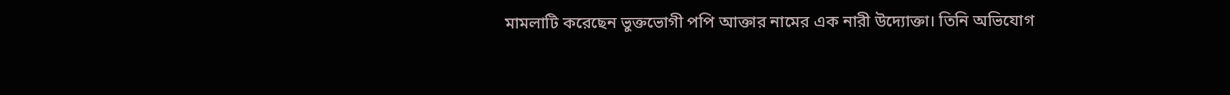মামলাটি করেছেন ভুক্তভোগী পপি আক্তার নামের এক নারী উদ্যোক্তা। তিনি অভিযোগ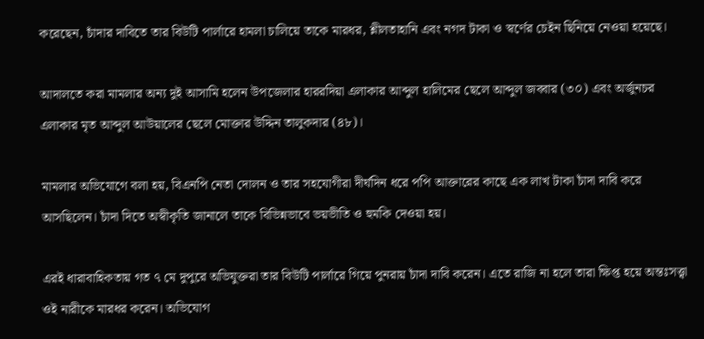করেছেন, চাঁদার দাবিতে তার বিউটি পার্লারে হামলা চালিয়ে তাকে মারধর, শ্লীলতাহানি এবং নগদ টাকা ও স্বর্ণের চেইন ছিনিয়ে নেওয়া হয়েছে।

আদালতে করা মামলার অন্য দুই আসামি হলেন উপজেলার হাররদিয়া এলাকার আব্দুল হালিমের ছেলে আব্দুল জব্বার (৩০) এবং অর্জুনচর এলাকার মৃত আব্দুল আউয়ালের ছেলে মোক্তার উদ্দিন তালুকদার (৪৮)।

মামলার অভিযোগে বলা হয়, বিএনপি নেতা দোলন ও তার সহযোগীরা দীর্ঘদিন ধরে পপি আক্তারের কাছে এক লাখ টাকা চাঁদা দাবি করে আসছিলেন। চাঁদা দিতে অস্বীকৃতি জানালে তাকে বিভিন্নভাবে ভয়ভীতি ও হুমকি দেওয়া হয়।

এরই ধারাবাহিকতায় গত ৭ মে দুপুরে অভিযুক্তরা তার বিউটি পার্লারে গিয়ে পুনরায় চাঁদা দাবি করেন। এতে রাজি না হলে তারা ক্ষিপ্ত হয়ে অন্তঃসত্ত্বা ওই নারীকে মারধর করেন। অভিযোগ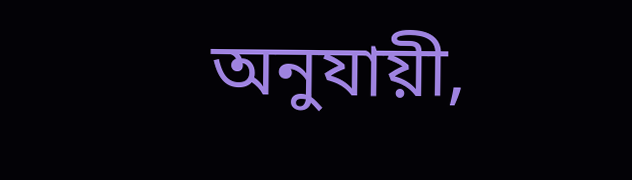অনুযায়ী,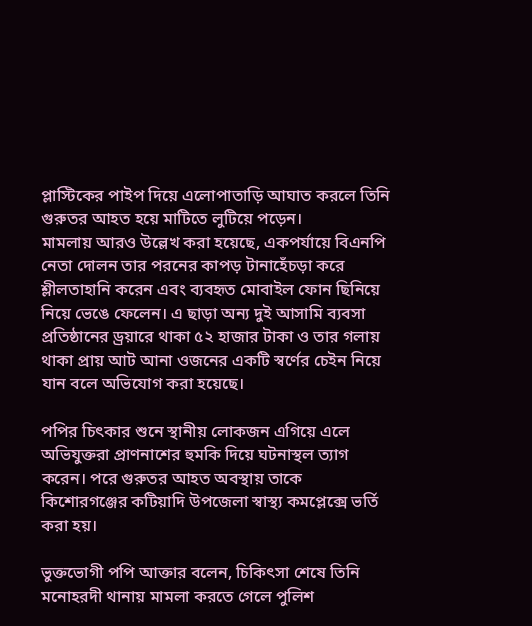প্লাস্টিকের পাইপ দিয়ে এলোপাতাড়ি আঘাত করলে তিনি গুরুতর আহত হয়ে মাটিতে লুটিয়ে পড়েন।
মামলায় আরও উল্লেখ করা হয়েছে, একপর্যায়ে বিএনপি নেতা দোলন তার পরনের কাপড় টানাহেঁচড়া করে শ্লীলতাহানি করেন এবং ব্যবহৃত মোবাইল ফোন ছিনিয়ে নিয়ে ভেঙে ফেলেন। এ ছাড়া অন্য দুই আসামি ব্যবসা প্রতিষ্ঠানের ড্রয়ারে থাকা ৫২ হাজার টাকা ও তার গলায় থাকা প্রায় আট আনা ওজনের একটি স্বর্ণের চেইন নিয়ে যান বলে অভিযোগ করা হয়েছে।

পপির চিৎকার শুনে স্থানীয় লোকজন এগিয়ে এলে অভিযুক্তরা প্রাণনাশের হুমকি দিয়ে ঘটনাস্থল ত্যাগ করেন। পরে গুরুতর আহত অবস্থায় তাকে কিশোরগঞ্জের কটিয়াদি উপজেলা স্বাস্থ্য কমপ্লেক্সে ভর্তি করা হয়।

ভুক্তভোগী পপি আক্তার বলেন, চিকিৎসা শেষে তিনি মনোহরদী থানায় মামলা করতে গেলে পুলিশ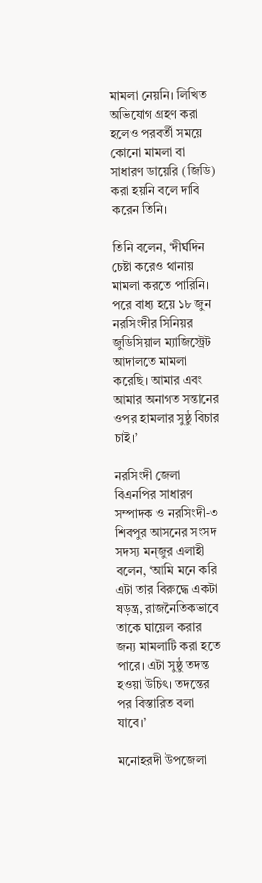মামলা নেয়নি। লিখিত অভিযোগ গ্রহণ করা হলেও পরবর্তী সময়ে কোনো মামলা বা সাধারণ ডায়েরি (জিডি) করা হয়নি বলে দাবি করেন তিনি।

তিনি বলেন, ‘দীর্ঘদিন চেষ্টা করেও থানায় মামলা করতে পারিনি। পরে বাধ্য হয়ে ১৮ জুন নরসিংদীর সিনিয়র জুডিসিয়াল ম্যাজিস্ট্রেট আদালতে মামলা করেছি। আমার এবং আমার অনাগত সন্তানের ওপর হামলার সুষ্ঠু বিচার চাই।’

নরসিংদী জেলা বিএনপির সাধারণ সম্পাদক ও নরসিংদী-৩ শিবপুর আসনের সংসদ সদস্য মন্জুর এলাহী বলেন, ‘আমি মনে করি এটা তার বিরুদ্ধে একটা ষড়ন্ত্র, রাজনৈতিকভাবে তাকে ঘায়েল করার জন্য মামলাটি করা হতে পারে। এটা সুষ্ঠু তদন্ত হওয়া উচিৎ। তদন্তের পর বিস্তারিত বলা যাবে।’

মনোহরদী উপজেলা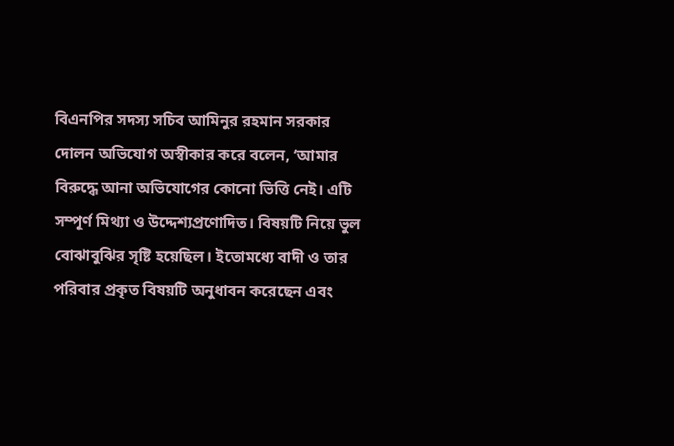বিএনপির সদস্য সচিব আমিনুর রহমান সরকার দোলন অভিযোগ অস্বীকার করে বলেন, ‘আমার বিরুদ্ধে আনা অভিযোগের কোনো ভিত্তি নেই। এটি সম্পূর্ণ মিথ্যা ও উদ্দেশ্যপ্রণোদিত। বিষয়টি নিয়ে ভুল বোঝাবুঝির সৃষ্টি হয়েছিল। ইতোমধ্যে বাদী ও তার পরিবার প্রকৃত বিষয়টি অনুধাবন করেছেন এবং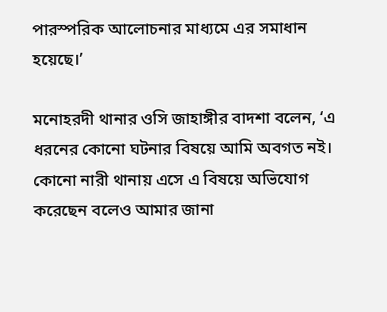পারস্পরিক আলোচনার মাধ্যমে এর সমাধান হয়েছে।’

মনোহরদী থানার ওসি জাহাঙ্গীর বাদশা বলেন, ‘এ ধরনের কোনো ঘটনার বিষয়ে আমি অবগত নই। কোনো নারী থানায় এসে এ বিষয়ে অভিযোগ করেছেন বলেও আমার জানা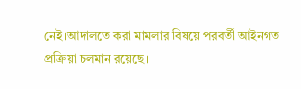নেই।আদালতে করা মামলার বিষয়ে পরবর্তী আইনগত প্রক্রিয়া চলমান রয়েছে।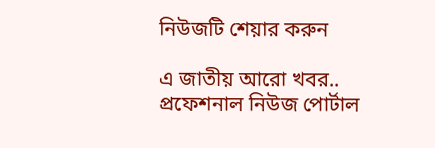নিউজটি শেয়ার করুন

এ জাতীয় আরো খবর..
প্রফেশনাল নিউজ পোর্টাল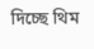দিচ্ছে থিম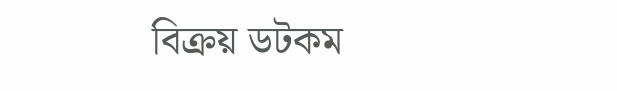বিক্রয় ডটকম